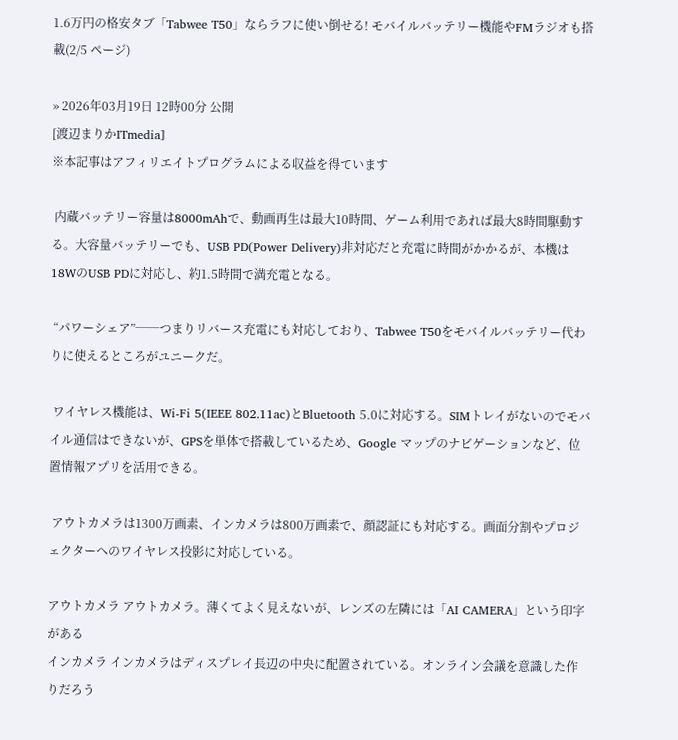1.6万円の格安タブ「Tabwee T50」ならラフに使い倒せる! モバイルバッテリー機能やFMラジオも搭載(2/5 ページ)

» 2026年03月19日 12時00分 公開
[渡辺まりかITmedia]
※本記事はアフィリエイトプログラムによる収益を得ています

 内蔵バッテリー容量は8000mAhで、動画再生は最大10時間、ゲーム利用であれば最大8時間駆動する。大容量バッテリーでも、USB PD(Power Delivery)非対応だと充電に時間がかかるが、本機は18WのUSB PDに対応し、約1.5時間で満充電となる。

 “パワーシェア”──つまりリバース充電にも対応しており、Tabwee T50をモバイルバッテリー代わりに使えるところがユニークだ。

 ワイヤレス機能は、Wi-Fi 5(IEEE 802.11ac)とBluetooth 5.0に対応する。SIMトレイがないのでモバイル通信はできないが、GPSを単体で搭載しているため、Google マップのナビゲーションなど、位置情報アプリを活用できる。

 アウトカメラは1300万画素、インカメラは800万画素で、顔認証にも対応する。画面分割やプロジェクターへのワイヤレス投影に対応している。

アウトカメラ アウトカメラ。薄くてよく見えないが、レンズの左隣には「AI CAMERA」という印字がある
インカメラ インカメラはディスプレイ長辺の中央に配置されている。オンライン会議を意識した作りだろう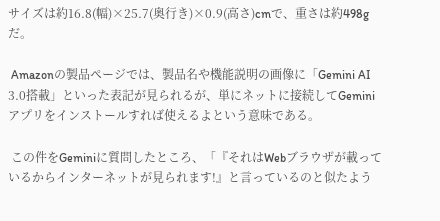サイズは約16.8(幅)×25.7(奥行き)×0.9(高さ)cmで、重さは約498gだ。

 Amazonの製品ページでは、製品名や機能説明の画像に「Gemini AI 3.0搭載」といった表記が見られるが、単にネットに接続してGeminiアプリをインストールすれば使えるよという意味である。

 この件をGeminiに質問したところ、「『それはWebブラウザが載っているからインターネットが見られます!』と言っているのと似たよう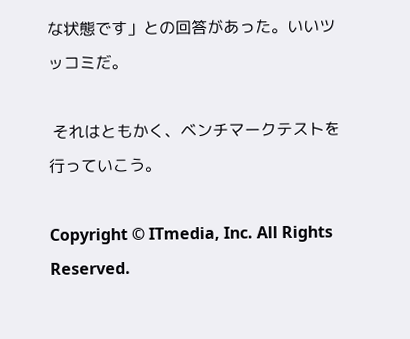な状態です」との回答があった。いいツッコミだ。

 それはともかく、ベンチマークテストを行っていこう。

Copyright © ITmedia, Inc. All Rights Reserved.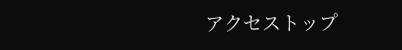アクセストップ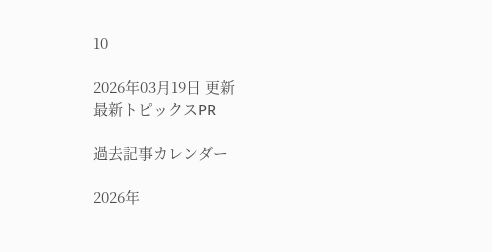10

2026年03月19日 更新
最新トピックスPR

過去記事カレンダー

2026年